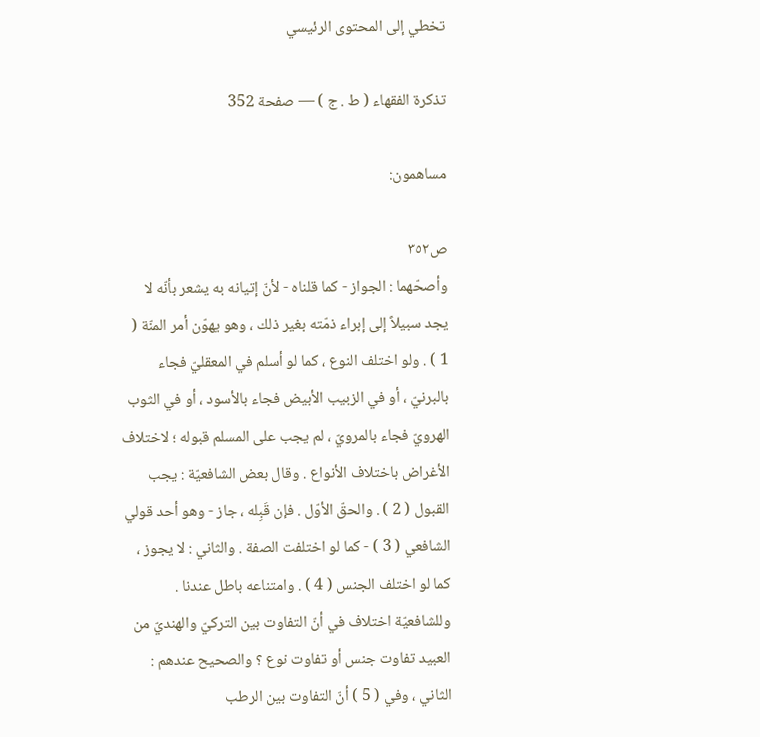تخطي إلى المحتوى الرئيسي

تذكرة الفقهاء ( ط . ج ) — صفحة 352

مساهمون:

ص٣٥٢
وأصحّهما : الجواز - كما قلناه - لأنّ إتيانه به يشعر بأنّه لا يجد سبيلاً إلى إبراء ذمّته بغير ذلك ، وهو يهوّن أمر المنّة ( 1 ) . ولو اختلف النوع ، كما لو أسلم في المعقليّ فجاء بالبرنيّ ، أو في الزبيب الأبيض فجاء بالأسود ، أو في الثوب الهرويّ فجاء بالمرويّ ، لم يجب على المسلم قبوله ؛ لاختلاف الأغراض باختلاف الأنواع . وقال بعض الشافعيّة : يجب القبول ( 2 ) . والحقّ الأوّل . فإن قَبِله ، جاز - وهو أحد قولي الشافعي ( 3 ) - كما لو اختلفت الصفة . والثاني : لا يجوز ، كما لو اختلف الجنس ( 4 ) . وامتناعه باطل عندنا . وللشافعيّة اختلاف في أنّ التفاوت بين التركيّ والهنديّ من العبيد تفاوت جنس أو تفاوت نوع ؟ والصحيح عندهم : الثاني ، وفي ( 5 ) أنّ التفاوت بين الرطب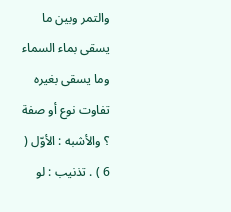والتمر وبين ما يسقى بماء السماء وما يسقى بغيره تفاوت نوع أو صفة ؟ والأشبه : الأوّل ( 6 ) . تذنيب : لو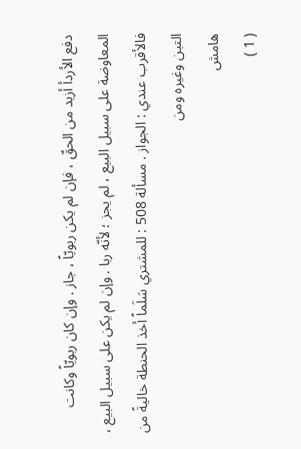دفع الأردأ أزيد من الحقّ ، فإن لم يكن ربويّاً ، جاز . وإن كان ربويّاً وكانت المعاوضة على سبيل البيع ، لم يجز ؛ لأنّه ربا . وإن لم يكن على سبيل البيع ، فالأقرب عندي : الجواز . مسألة 508 : للمشتري سَلَماً أخذ الحنطة خاليةً من التبن وغيره ومن
هامش
( 1 )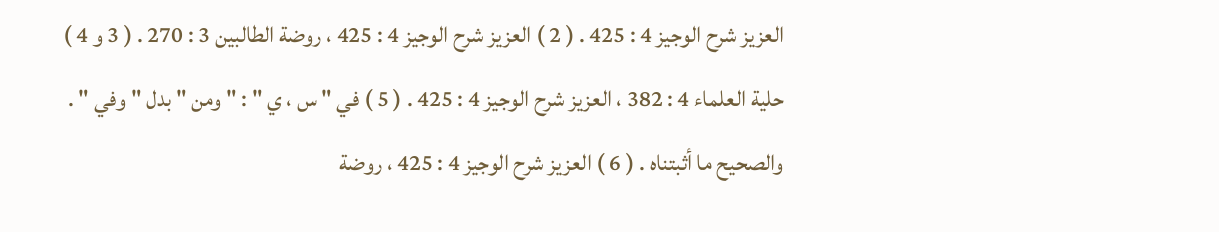العزيز شرح الوجيز 4 : 425 . ( 2 ) العزيز شرح الوجيز 4 : 425 ، روضة الطالبين 3 : 270 . ( 3 و 4 ) حلية العلماء 4 : 382 ، العزيز شرح الوجيز 4 : 425 . ( 5 ) في " س ، ي " : " ومن " بدل " وفي " . والصحيح ما أثبتناه . ( 6 ) العزيز شرح الوجيز 4 : 425 ، روضة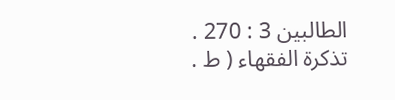الطالبين 3 : 270 .
تذكرة الفقهاء ( ط .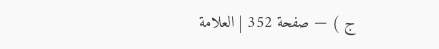ج ) — صفحة 352 | العلامة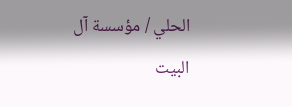الحلي / مؤسسة آل البيت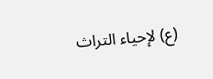(ع) لإحياء التراث